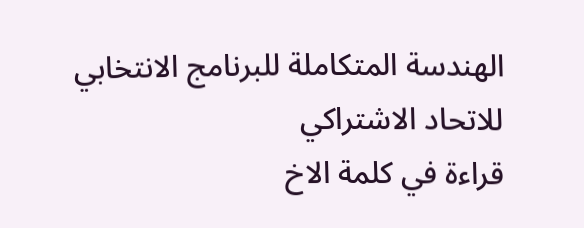الهندسة المتكاملة للبرنامج الانتخابي للاتحاد الاشتراكي
قراءة في كلمة الاخ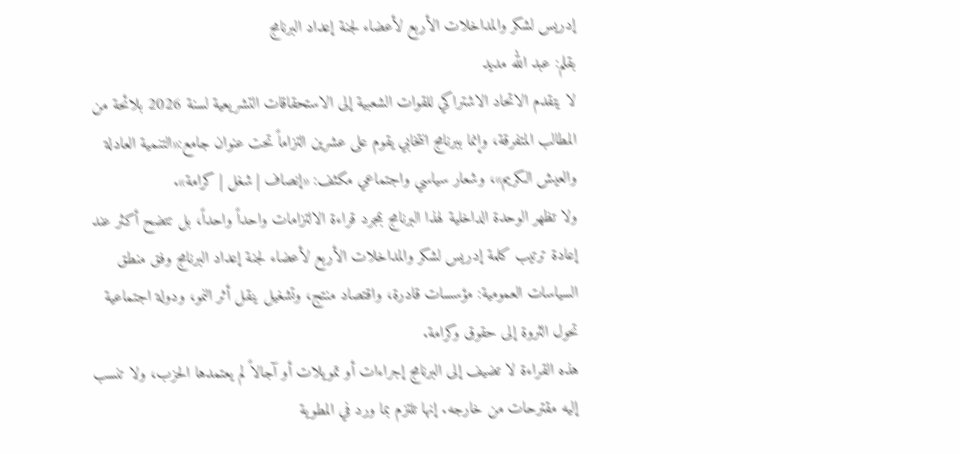إدريس لشكر والمداخلات الأربع لأعضاء لجنة إعداد البرنامج
بقلم: عبد الله مديد
لا يتقدم الاتحاد الاشتراكي للقوات الشعبية إلى الاستحقاقات التشريعية لسنة 2026 بلائحة من المطالب المتفرقة، وإنما ببرنامج انتخابي يقوم على عشرين التزاماً تحت عنوان جامع:«التنمية العادلة والعيش الكريم»، وشعار سياسي واجتماعي مكثف: «إنصاف | شغل | كرامة».
ولا تظهر الوحدة الداخلية لهذا البرنامج بمجرد قراءة الالتزامات واحداً واحداً، بل تتضح أكثر عند إعادة ترتيب كلمة إدريس لشكر والمداخلات الأربع لأعضاء لجنة إعداد البرنامج وفق منطق السياسات العمومية: مؤسسات قادرة، واقتصاد منتج، وتشغيل ينقل أثر النمو، ودولة اجتماعية تحول الثروة إلى حقوق وكرامة.
هذه القراءة لا تضيف إلى البرنامج إجراءات أو تمويلات أو آجالاً لم يعتمدها الحزب، ولا تنسب إليه مقترحات من خارجه. إنها تلتزم بما ورد في المطوية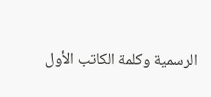الرسمية وكلمة الكاتب الأول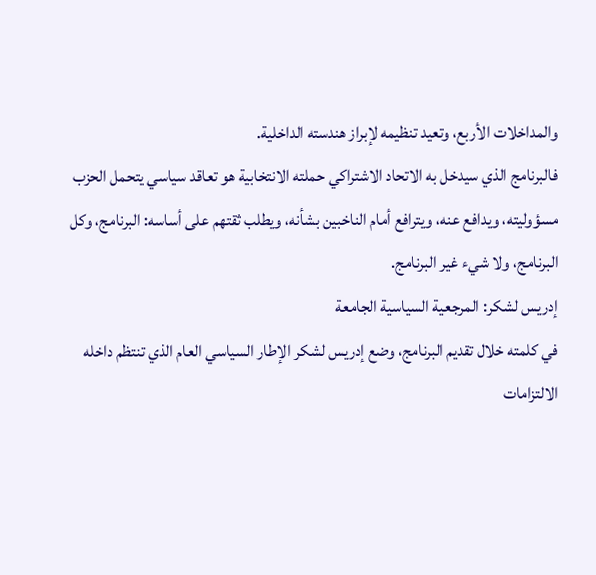والمداخلات الأربع، وتعيد تنظيمه لإبراز هندسته الداخلية.
فالبرنامج الذي سيدخل به الاتحاد الاشتراكي حملته الانتخابية هو تعاقد سياسي يتحمل الحزب مسؤوليته، ويدافع عنه، ويترافع أمام الناخبين بشأنه، ويطلب ثقتهم على أساسه: البرنامج، وكل البرنامج، ولا شيء غير البرنامج.
إدريس لشكر: المرجعية السياسية الجامعة
في كلمته خلال تقديم البرنامج، وضع إدريس لشكر الإطار السياسي العام الذي تنتظم داخله الالتزامات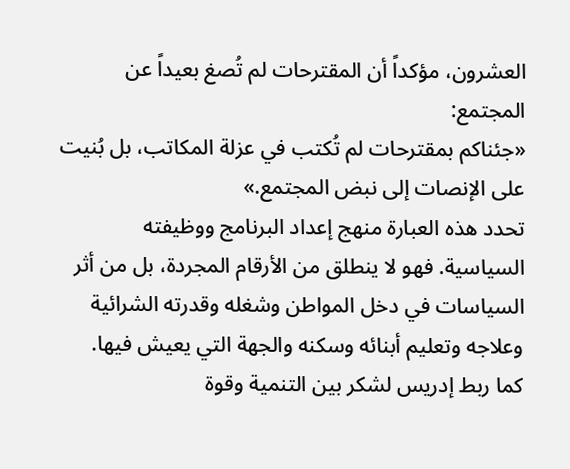العشرون، مؤكداً أن المقترحات لم تُصغ بعيداً عن المجتمع:
«جئناكم بمقترحات لم تُكتب في عزلة المكاتب، بل بُنيت على الإنصات إلى نبض المجتمع.»
تحدد هذه العبارة منهج إعداد البرنامج ووظيفته السياسية. فهو لا ينطلق من الأرقام المجردة، بل من أثر السياسات في دخل المواطن وشغله وقدرته الشرائية وعلاجه وتعليم أبنائه وسكنه والجهة التي يعيش فيها.
كما ربط إدريس لشكر بين التنمية وقوة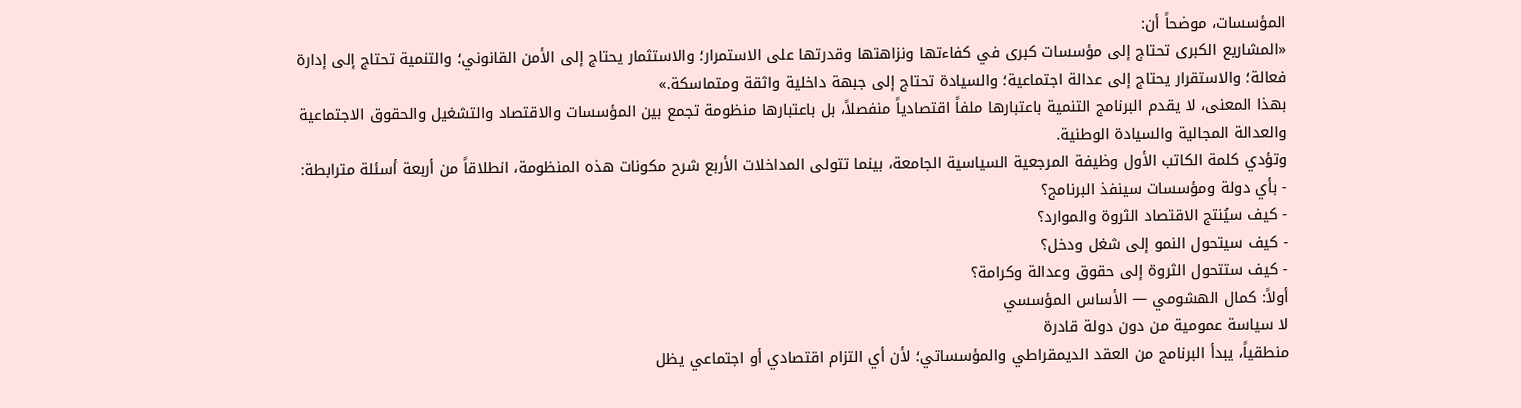المؤسسات، موضحاً أن:
«المشاريع الكبرى تحتاج إلى مؤسسات كبرى في كفاءتها ونزاهتها وقدرتها على الاستمرار؛ والاستثمار يحتاج إلى الأمن القانوني؛ والتنمية تحتاج إلى إدارة فعالة؛ والاستقرار يحتاج إلى عدالة اجتماعية؛ والسيادة تحتاج إلى جبهة داخلية واثقة ومتماسكة.»
بهذا المعنى، لا يقدم البرنامج التنمية باعتبارها ملفاً اقتصادياً منفصلاً، بل باعتبارها منظومة تجمع بين المؤسسات والاقتصاد والتشغيل والحقوق الاجتماعية والعدالة المجالية والسيادة الوطنية.
وتؤدي كلمة الكاتب الأول وظيفة المرجعية السياسية الجامعة، بينما تتولى المداخلات الأربع شرح مكونات هذه المنظومة، انطلاقاً من أربعة أسئلة مترابطة:
- بأي دولة ومؤسسات سينفذ البرنامج؟
- كيف سيُنتج الاقتصاد الثروة والموارد؟
- كيف سيتحول النمو إلى شغل ودخل؟
- كيف ستتحول الثروة إلى حقوق وعدالة وكرامة؟
أولاً: كمال الهشومي — الأساس المؤسسي
لا سياسة عمومية من دون دولة قادرة
منطقياً، يبدأ البرنامج من العقد الديمقراطي والمؤسساتي؛ لأن أي التزام اقتصادي أو اجتماعي يظل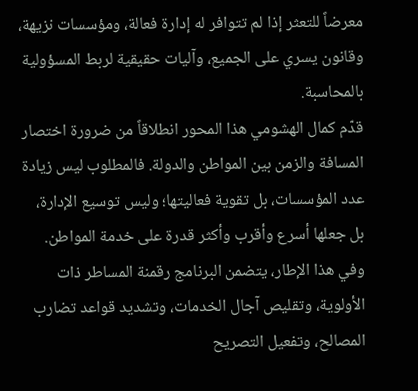معرضاً للتعثر إذا لم تتوافر له إدارة فعالة، ومؤسسات نزيهة، وقانون يسري على الجميع، وآليات حقيقية لربط المسؤولية بالمحاسبة.
قدّم كمال الهشومي هذا المحور انطلاقاً من ضرورة اختصار المسافة والزمن بين المواطن والدولة. فالمطلوب ليس زيادة عدد المؤسسات، بل تقوية فعاليتها؛ وليس توسيع الإدارة، بل جعلها أسرع وأقرب وأكثر قدرة على خدمة المواطن.
وفي هذا الإطار، يتضمن البرنامج رقمنة المساطر ذات الأولوية، وتقليص آجال الخدمات، وتشديد قواعد تضارب المصالح، وتفعيل التصريح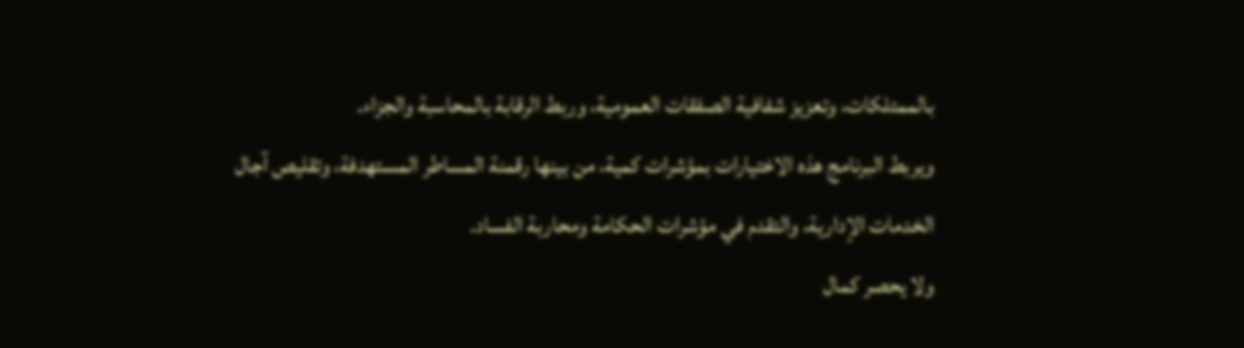بالممتلكات، وتعزيز شفافية الصفقات العمومية، وربط الرقابة بالمحاسبة والجزاء.
ويربط البرنامج هذه الاختيارات بمؤشرات كمية، من بينها رقمنة المساطر المستهدفة، وتقليص آجال الخدمات الإدارية، والتقدم في مؤشرات الحكامة ومحاربة الفساد.
ولا يحصر كمال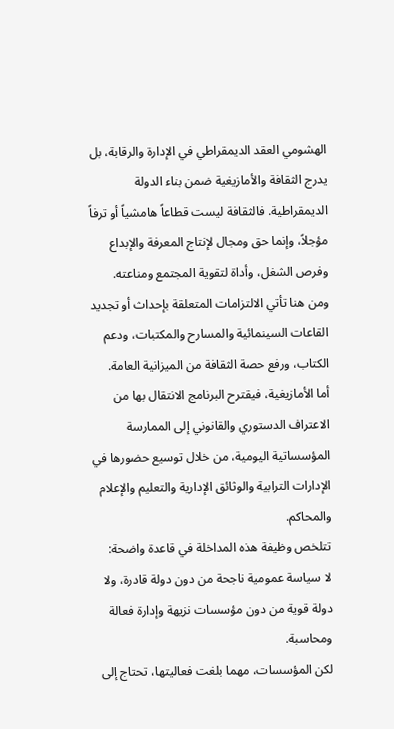الهشومي العقد الديمقراطي في الإدارة والرقابة، بل يدرج الثقافة والأمازيغية ضمن بناء الدولة الديمقراطية. فالثقافة ليست قطاعاً هامشياً أو ترفاً مؤجلاً، وإنما حق ومجال لإنتاج المعرفة والإبداع وفرص الشغل، وأداة لتقوية المجتمع ومناعته.
ومن هنا تأتي الالتزامات المتعلقة بإحداث أو تجديد القاعات السينمائية والمسارح والمكتبات، ودعم الكتاب، ورفع حصة الثقافة من الميزانية العامة.
أما الأمازيغية، فيقترح البرنامج الانتقال بها من الاعتراف الدستوري والقانوني إلى الممارسة المؤسساتية اليومية، من خلال توسيع حضورها في الإدارات الترابية والوثائق الإدارية والتعليم والإعلام والمحاكم.
تتلخص وظيفة هذه المداخلة في قاعدة واضحة:
لا سياسة عمومية ناجحة من دون دولة قادرة، ولا دولة قوية من دون مؤسسات نزيهة وإدارة فعالة ومحاسبة.
لكن المؤسسات، مهما بلغت فعاليتها، تحتاج إلى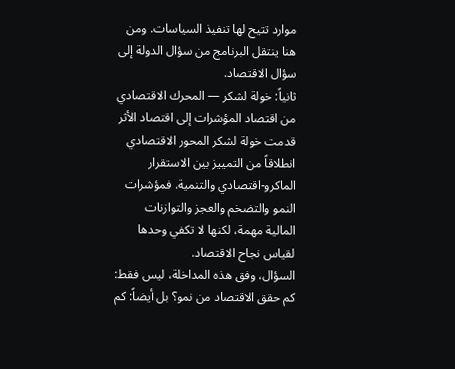موارد تتيح لها تنفيذ السياسات. ومن هنا ينتقل البرنامج من سؤال الدولة إلى سؤال الاقتصاد.
ثانياً: خولة لشكر — المحرك الاقتصادي
من اقتصاد المؤشرات إلى اقتصاد الأثر
قدمت خولة لشكر المحور الاقتصادي انطلاقاً من التمييز بين الاستقرار الماكرو-اقتصادي والتنمية. فمؤشرات النمو والتضخم والعجز والتوازنات المالية مهمة، لكنها لا تكفي وحدها لقياس نجاح الاقتصاد.
السؤال، وفق هذه المداخلة، ليس فقط: كم حقق الاقتصاد من نمو؟ بل أيضاً: كم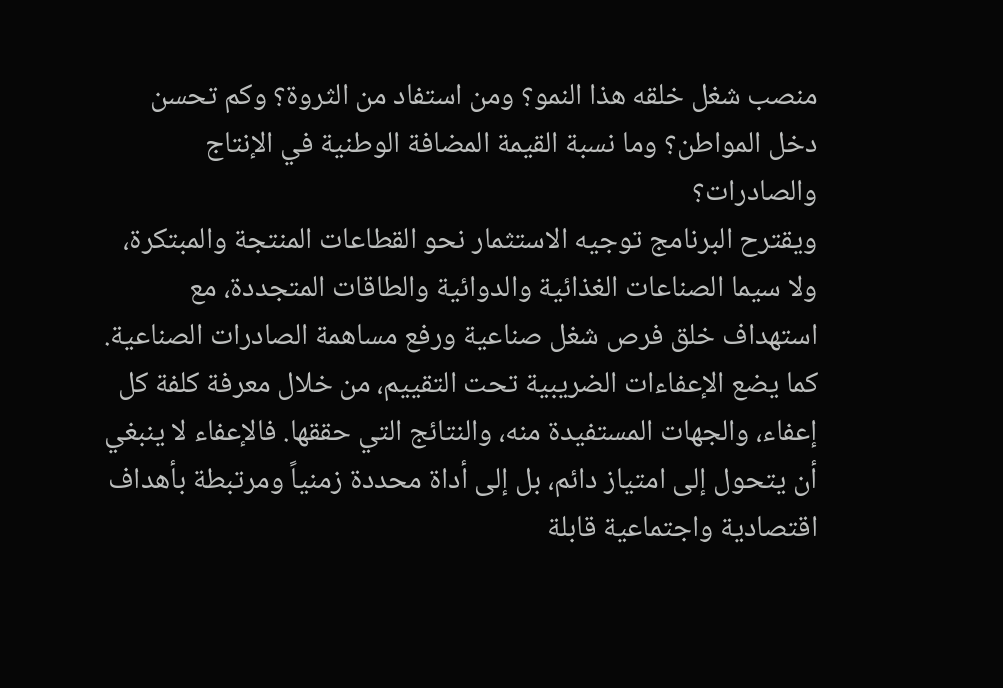منصب شغل خلقه هذا النمو؟ ومن استفاد من الثروة؟ وكم تحسن دخل المواطن؟ وما نسبة القيمة المضافة الوطنية في الإنتاج والصادرات؟
ويقترح البرنامج توجيه الاستثمار نحو القطاعات المنتجة والمبتكرة، ولا سيما الصناعات الغذائية والدوائية والطاقات المتجددة، مع استهداف خلق فرص شغل صناعية ورفع مساهمة الصادرات الصناعية.
كما يضع الإعفاءات الضريبية تحت التقييم، من خلال معرفة كلفة كل إعفاء، والجهات المستفيدة منه، والنتائج التي حققها. فالإعفاء لا ينبغي أن يتحول إلى امتياز دائم، بل إلى أداة محددة زمنياً ومرتبطة بأهداف اقتصادية واجتماعية قابلة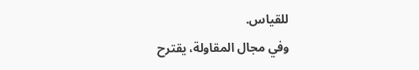للقياس.
وفي مجال المقاولة، يقترح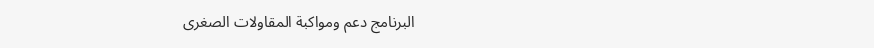البرنامج دعم ومواكبة المقاولات الصغرى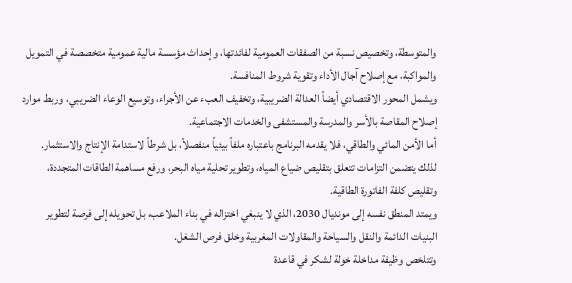والمتوسطة، وتخصيص نسبة من الصفقات العمومية لفائدتها، وإحداث مؤسسة مالية عمومية متخصصة في التمويل والمواكبة، مع إصلاح آجال الأداء وتقوية شروط المنافسة.
ويشمل المحور الاقتصادي أيضاً العدالة الضريبية، وتخفيف العبء عن الأجراء، وتوسيع الوعاء الضريبي، وربط موارد إصلاح المقاصة بالأسر والمدرسة والمستشفى والخدمات الاجتماعية.
أما الأمن المائي والطاقي، فلا يقدمه البرنامج باعتباره ملفاً بيئياً منفصلاً، بل شرطاً لاستدامة الإنتاج والاستثمار. لذلك يتضمن التزامات تتعلق بتقليص ضياع المياه، وتطوير تحلية مياه البحر، ورفع مساهمة الطاقات المتجددة، وتقليص كلفة الفاتورة الطاقية.
ويمتد المنطق نفسه إلى مونديال 2030، الذي لا ينبغي اختزاله في بناء الملاعب، بل تحويله إلى فرصة لتطوير البنيات الدائمة والنقل والسياحة والمقاولات المغربية وخلق فرص الشغل.
وتتلخص وظيفة مداخلة خولة لشكر في قاعدة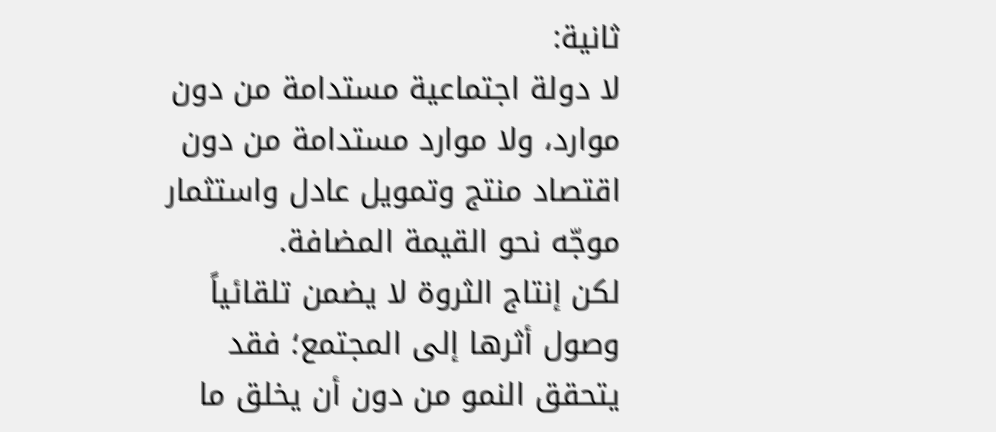ثانية:
لا دولة اجتماعية مستدامة من دون موارد، ولا موارد مستدامة من دون اقتصاد منتج وتمويل عادل واستثمار موجّه نحو القيمة المضافة.
لكن إنتاج الثروة لا يضمن تلقائياً وصول أثرها إلى المجتمع؛ فقد يتحقق النمو من دون أن يخلق ما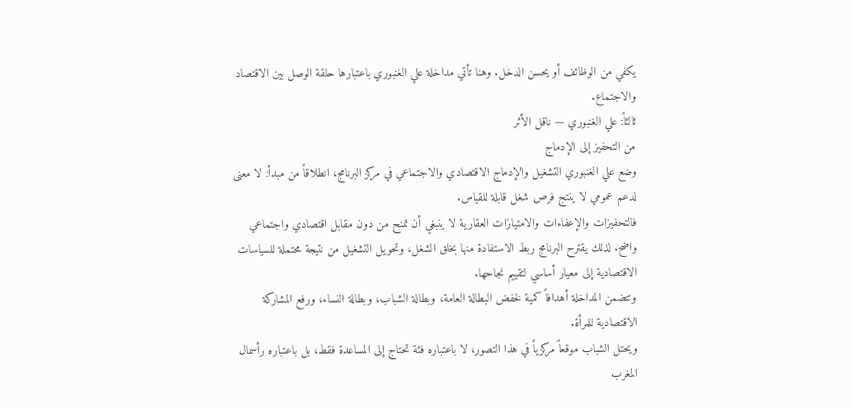يكفي من الوظائف أو يحسن الدخل. وهنا تأتي مداخلة علي الغنبوري باعتبارها حلقة الوصل بين الاقتصاد والاجتماع.
ثالثاً: علي الغنبوري — ناقل الأثر
من التحفيز إلى الإدماج
وضع علي الغنبوري التشغيل والإدماج الاقتصادي والاجتماعي في مركز البرنامج، انطلاقاً من مبدأ: لا معنى لدعم عمومي لا ينتج فرص شغل قابلة للقياس.
فالتحفيزات والإعفاءات والامتيازات العقارية لا ينبغي أن تمنح من دون مقابل اقتصادي واجتماعي واضح. لذلك يقترح البرنامج ربط الاستفادة منها بخلق الشغل، وتحويل التشغيل من نتيجة محتملة للسياسات الاقتصادية إلى معيار أساسي لتقييم نجاحها.
وتتضمن المداخلة أهدافاً كمية لخفض البطالة العامة، وبطالة الشباب، وبطالة النساء، ورفع المشاركة الاقتصادية للمرأة.
ويحتل الشباب موقعاً مركزياً في هذا التصور، لا باعتباره فئة تحتاج إلى المساعدة فقط، بل باعتباره رأسمال المغرب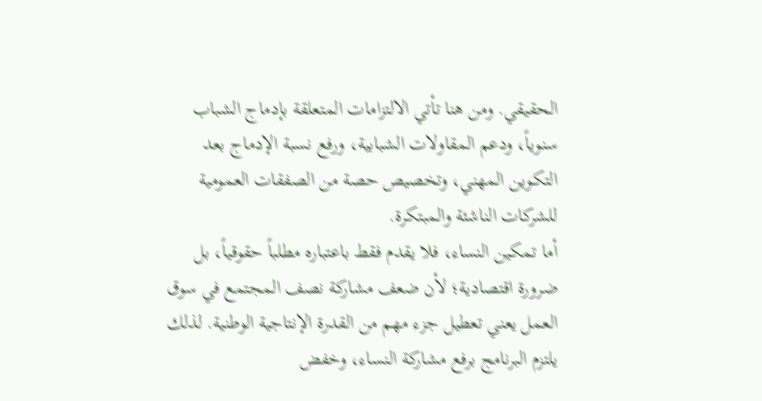الحقيقي. ومن هنا تأتي الالتزامات المتعلقة بإدماج الشباب سنوياً، ودعم المقاولات الشبابية، ورفع نسبة الإدماج بعد التكوين المهني، وتخصيص حصة من الصفقات العمومية للشركات الناشئة والمبتكرة.
أما تمكين النساء، فلا يقدم فقط باعتباره مطلباً حقوقياً، بل ضرورة اقتصادية؛ لأن ضعف مشاركة نصف المجتمع في سوق العمل يعني تعطيل جزء مهم من القدرة الإنتاجية الوطنية. لذلك يلتزم البرنامج برفع مشاركة النساء، وخفض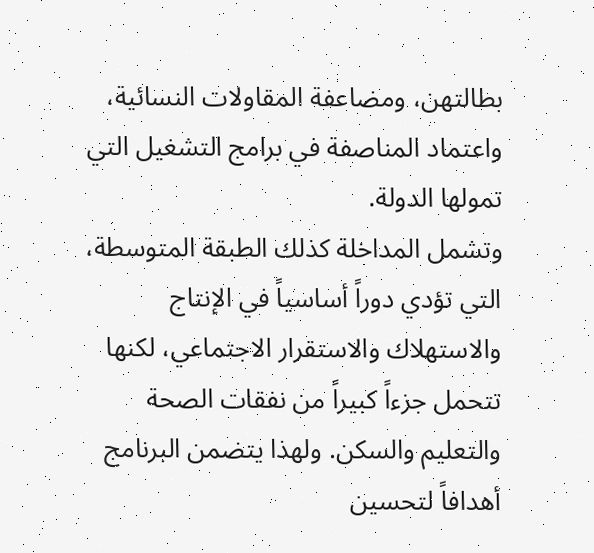بطالتهن، ومضاعفة المقاولات النسائية، واعتماد المناصفة في برامج التشغيل التي تمولها الدولة.
وتشمل المداخلة كذلك الطبقة المتوسطة، التي تؤدي دوراً أساسياً في الإنتاج والاستهلاك والاستقرار الاجتماعي، لكنها تتحمل جزءاً كبيراً من نفقات الصحة والتعليم والسكن. ولهذا يتضمن البرنامج أهدافاً لتحسين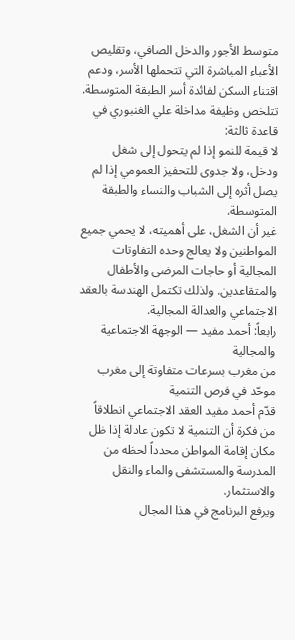متوسط الأجور والدخل الصافي، وتقليص الأعباء المباشرة التي تتحملها الأسر، ودعم اقتناء السكن لفائدة أسر الطبقة المتوسطة.
تتلخص وظيفة مداخلة علي الغنبوري في قاعدة ثالثة:
لا قيمة للنمو إذا لم يتحول إلى شغل ودخل، ولا جدوى للتحفيز العمومي إذا لم يصل أثره إلى الشباب والنساء والطبقة المتوسطة.
غير أن الشغل، على أهميته، لا يحمي جميع المواطنين ولا يعالج وحده التفاوتات المجالية أو حاجات المرضى والأطفال والمتقاعدين. ولذلك تكتمل الهندسة بالعقد الاجتماعي والعدالة المجالية.
رابعاً: أحمد مفيد — الوجهة الاجتماعية والمجالية
من مغرب بسرعات متفاوتة إلى مغرب موحّد في فرص التنمية
قدّم أحمد مفيد العقد الاجتماعي انطلاقاً من فكرة أن التنمية لا تكون عادلة إذا ظل مكان إقامة المواطن محدداً لحظه من المدرسة والمستشفى والماء والنقل والاستثمار.
ويرفع البرنامج في هذا المجال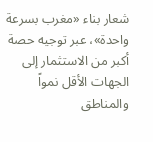شعار بناء «مغرب بسرعة واحدة»، عبر توجيه حصة أكبر من الاستثمار إلى الجهات الأقل نمواً والمناطق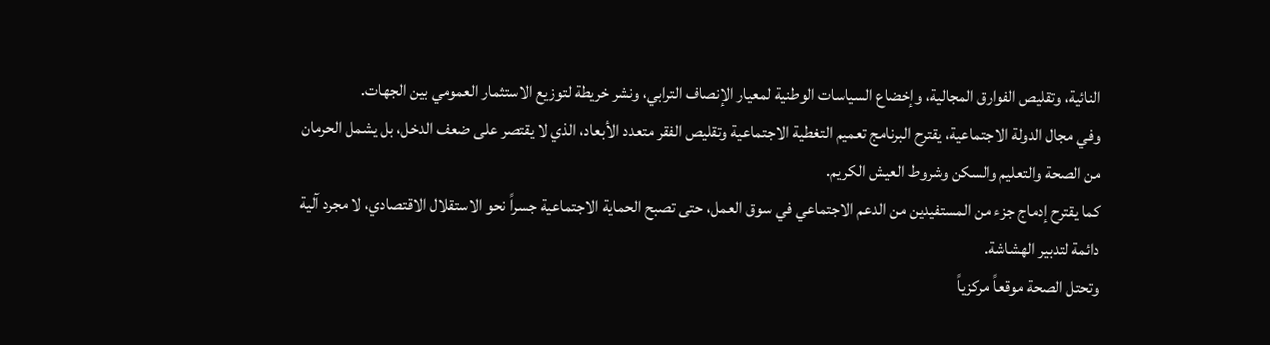النائية، وتقليص الفوارق المجالية، وإخضاع السياسات الوطنية لمعيار الإنصاف الترابي، ونشر خريطة لتوزيع الاستثمار العمومي بين الجهات.
وفي مجال الدولة الاجتماعية، يقترح البرنامج تعميم التغطية الاجتماعية وتقليص الفقر متعدد الأبعاد، الذي لا يقتصر على ضعف الدخل، بل يشمل الحرمان من الصحة والتعليم والسكن وشروط العيش الكريم.
كما يقترح إدماج جزء من المستفيدين من الدعم الاجتماعي في سوق العمل، حتى تصبح الحماية الاجتماعية جسراً نحو الاستقلال الاقتصادي، لا مجرد آلية دائمة لتدبير الهشاشة.
وتحتل الصحة موقعاً مركزياً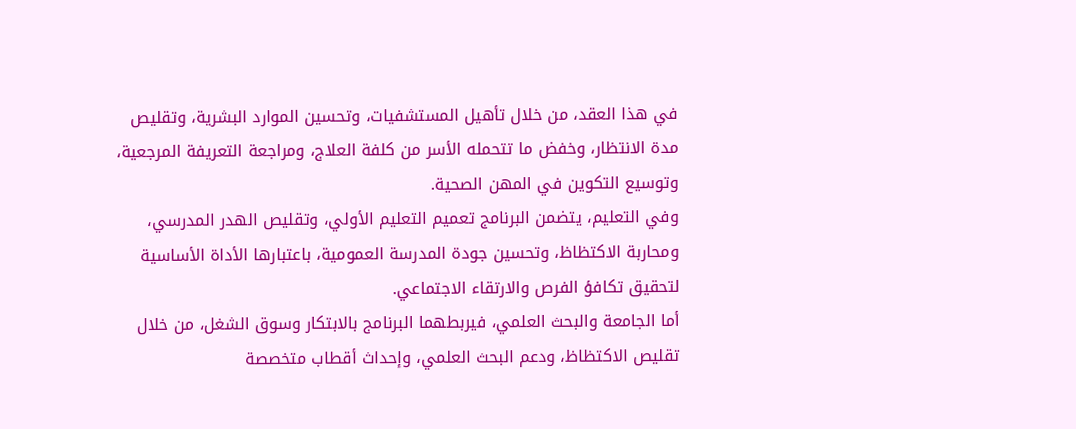في هذا العقد، من خلال تأهيل المستشفيات، وتحسين الموارد البشرية، وتقليص مدة الانتظار، وخفض ما تتحمله الأسر من كلفة العلاج، ومراجعة التعريفة المرجعية، وتوسيع التكوين في المهن الصحية.
وفي التعليم، يتضمن البرنامج تعميم التعليم الأولي، وتقليص الهدر المدرسي، ومحاربة الاكتظاظ، وتحسين جودة المدرسة العمومية، باعتبارها الأداة الأساسية لتحقيق تكافؤ الفرص والارتقاء الاجتماعي.
أما الجامعة والبحث العلمي، فيربطهما البرنامج بالابتكار وسوق الشغل، من خلال تقليص الاكتظاظ، ودعم البحث العلمي، وإحداث أقطاب متخصصة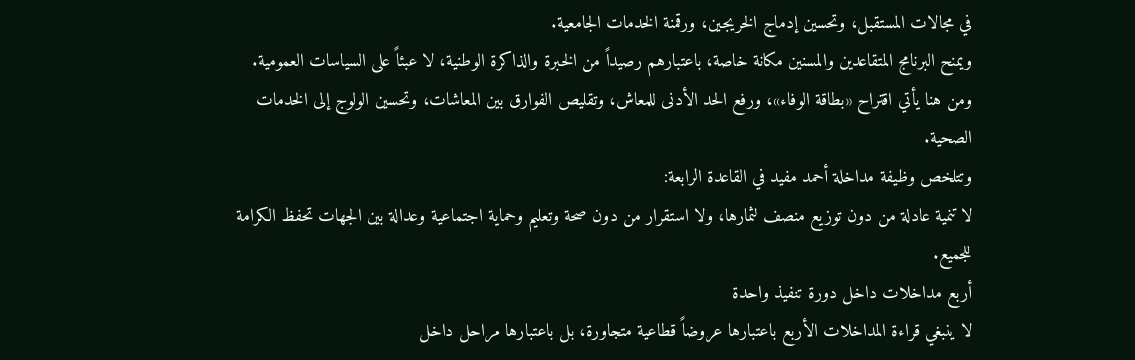في مجالات المستقبل، وتحسين إدماج الخريجين، ورقمنة الخدمات الجامعية.
ويمنح البرنامج المتقاعدين والمسنين مكانة خاصة، باعتبارهم رصيداً من الخبرة والذاكرة الوطنية، لا عبئاً على السياسات العمومية. ومن هنا يأتي اقتراح «بطاقة الوفاء»، ورفع الحد الأدنى للمعاش، وتقليص الفوارق بين المعاشات، وتحسين الولوج إلى الخدمات الصحية.
وتتلخص وظيفة مداخلة أحمد مفيد في القاعدة الرابعة:
لا تنمية عادلة من دون توزيع منصف لثمارها، ولا استقرار من دون صحة وتعليم وحماية اجتماعية وعدالة بين الجهات تحفظ الكرامة للجميع.
أربع مداخلات داخل دورة تنفيذ واحدة
لا ينبغي قراءة المداخلات الأربع باعتبارها عروضاً قطاعية متجاورة، بل باعتبارها مراحل داخل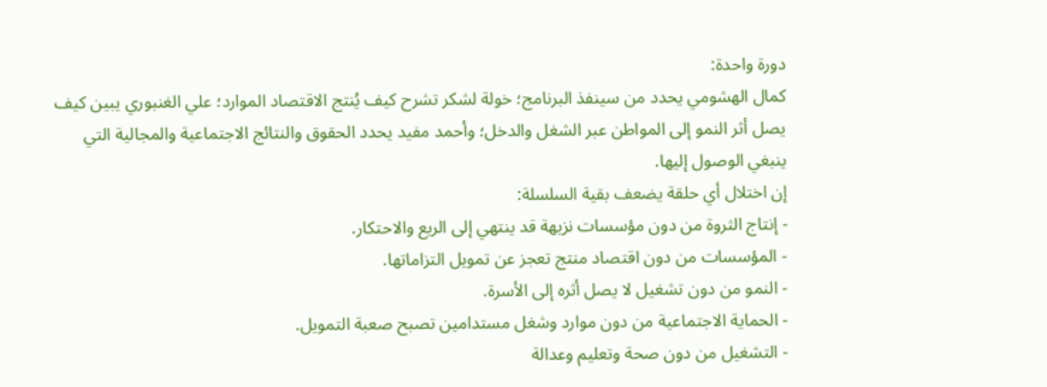دورة واحدة:
كمال الهشومي يحدد من سينفذ البرنامج؛ خولة لشكر تشرح كيف يُنتج الاقتصاد الموارد؛ علي الغنبوري يبين كيف يصل أثر النمو إلى المواطن عبر الشغل والدخل؛ وأحمد مفيد يحدد الحقوق والنتائج الاجتماعية والمجالية التي ينبغي الوصول إليها.
إن اختلال أي حلقة يضعف بقية السلسلة:
- إنتاج الثروة من دون مؤسسات نزيهة قد ينتهي إلى الريع والاحتكار.
- المؤسسات من دون اقتصاد منتج تعجز عن تمويل التزاماتها.
- النمو من دون تشغيل لا يصل أثره إلى الأسرة.
- الحماية الاجتماعية من دون موارد وشغل مستدامين تصبح صعبة التمويل.
- التشغيل من دون صحة وتعليم وعدالة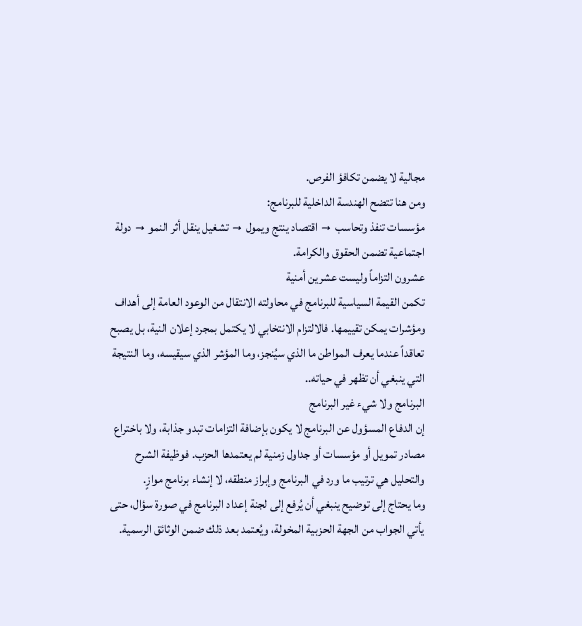مجالية لا يضمن تكافؤ الفرص.
ومن هنا تتضح الهندسة الداخلية للبرنامج:
مؤسسات تنفذ وتحاسب → اقتصاد ينتج ويمول → تشغيل ينقل أثر النمو → دولة اجتماعية تضمن الحقوق والكرامة.
عشرون التزاماً وليست عشرين أمنية
تكمن القيمة السياسية للبرنامج في محاولته الانتقال من الوعود العامة إلى أهداف ومؤشرات يمكن تقييمها. فالالتزام الانتخابي لا يكتمل بمجرد إعلان النية، بل يصبح تعاقداً عندما يعرف المواطن ما الذي سيُنجز، وما المؤشر الذي سيقيسه، وما النتيجة التي ينبغي أن تظهر في حياته..
البرنامج ولا شيء غير البرنامج
إن الدفاع المسؤول عن البرنامج لا يكون بإضافة التزامات تبدو جذابة، ولا باختراع مصادر تمويل أو مؤسسات أو جداول زمنية لم يعتمدها الحزب. فوظيفة الشرح والتحليل هي ترتيب ما ورد في البرنامج وإبراز منطقه، لا إنشاء برنامج موازٍ.
وما يحتاج إلى توضيح ينبغي أن يُرفع إلى لجنة إعداد البرنامج في صورة سؤال، حتى يأتي الجواب من الجهة الحزبية المخولة، ويُعتمد بعد ذلك ضمن الوثائق الرسمية.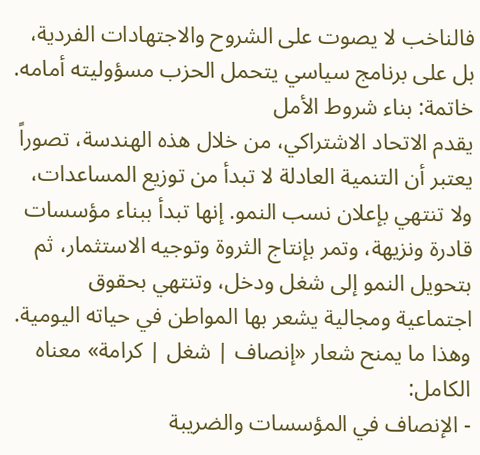فالناخب لا يصوت على الشروح والاجتهادات الفردية، بل على برنامج سياسي يتحمل الحزب مسؤوليته أمامه.
خاتمة: بناء شروط الأمل
يقدم الاتحاد الاشتراكي، من خلال هذه الهندسة، تصوراً يعتبر أن التنمية العادلة لا تبدأ من توزيع المساعدات، ولا تنتهي بإعلان نسب النمو. إنها تبدأ ببناء مؤسسات قادرة ونزيهة، وتمر بإنتاج الثروة وتوجيه الاستثمار، ثم بتحويل النمو إلى شغل ودخل، وتنتهي بحقوق اجتماعية ومجالية يشعر بها المواطن في حياته اليومية.
وهذا ما يمنح شعار «إنصاف | شغل | كرامة» معناه الكامل:
- الإنصاف في المؤسسات والضريبة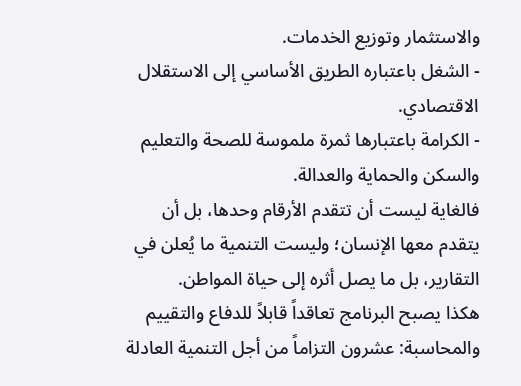والاستثمار وتوزيع الخدمات.
- الشغل باعتباره الطريق الأساسي إلى الاستقلال الاقتصادي.
- الكرامة باعتبارها ثمرة ملموسة للصحة والتعليم والسكن والحماية والعدالة.
فالغاية ليست أن تتقدم الأرقام وحدها، بل أن يتقدم معها الإنسان؛ وليست التنمية ما يُعلن في التقارير، بل ما يصل أثره إلى حياة المواطن.
هكذا يصبح البرنامج تعاقداً قابلاً للدفاع والتقييم والمحاسبة: عشرون التزاماً من أجل التنمية العادلة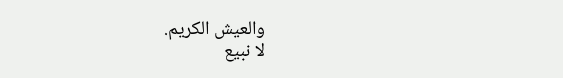والعيش الكريم.
لا نبيع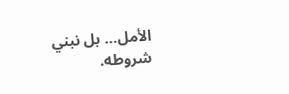الأمل… بل نبني شروطه.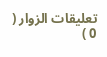تعليقات الزوار ( 0 )